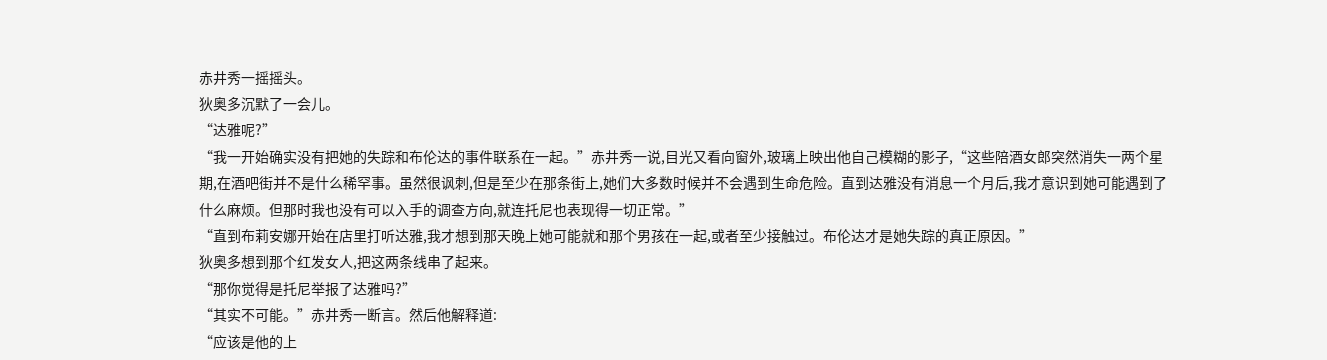赤井秀一摇摇头。
狄奥多沉默了一会儿。
“达雅呢?”
“我一开始确实没有把她的失踪和布伦达的事件联系在一起。”赤井秀一说,目光又看向窗外,玻璃上映出他自己模糊的影子,“这些陪酒女郎突然消失一两个星期,在酒吧街并不是什么稀罕事。虽然很讽刺,但是至少在那条街上,她们大多数时候并不会遇到生命危险。直到达雅没有消息一个月后,我才意识到她可能遇到了什么麻烦。但那时我也没有可以入手的调查方向,就连托尼也表现得一切正常。”
“直到布莉安娜开始在店里打听达雅,我才想到那天晚上她可能就和那个男孩在一起,或者至少接触过。布伦达才是她失踪的真正原因。”
狄奥多想到那个红发女人,把这两条线串了起来。
“那你觉得是托尼举报了达雅吗?”
“其实不可能。”赤井秀一断言。然后他解释道:
“应该是他的上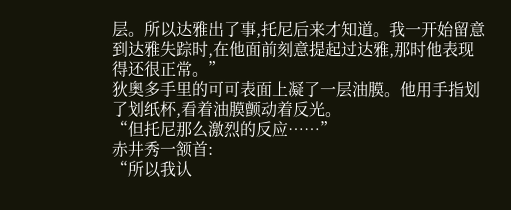层。所以达雅出了事,托尼后来才知道。我一开始留意到达雅失踪时,在他面前刻意提起过达雅,那时他表现得还很正常。”
狄奥多手里的可可表面上凝了一层油膜。他用手指划了划纸杯,看着油膜颤动着反光。
“但托尼那么激烈的反应……”
赤井秀一颔首:
“所以我认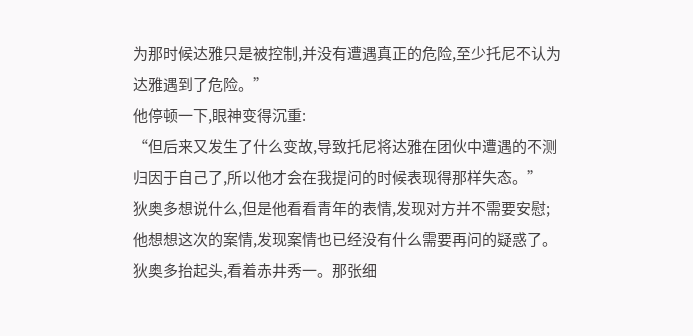为那时候达雅只是被控制,并没有遭遇真正的危险,至少托尼不认为达雅遇到了危险。”
他停顿一下,眼神变得沉重:
“但后来又发生了什么变故,导致托尼将达雅在团伙中遭遇的不测归因于自己了,所以他才会在我提问的时候表现得那样失态。”
狄奥多想说什么,但是他看看青年的表情,发现对方并不需要安慰;他想想这次的案情,发现案情也已经没有什么需要再问的疑惑了。
狄奥多抬起头,看着赤井秀一。那张细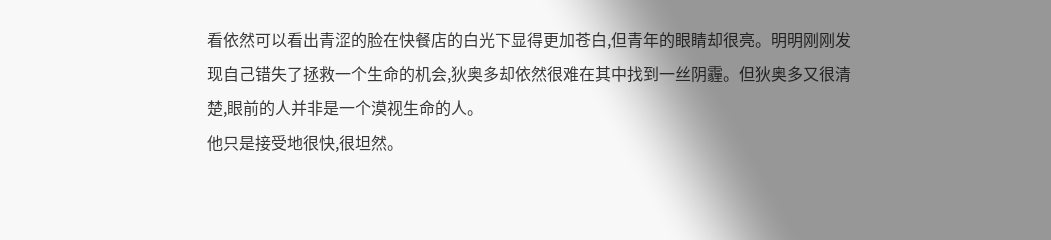看依然可以看出青涩的脸在快餐店的白光下显得更加苍白,但青年的眼睛却很亮。明明刚刚发现自己错失了拯救一个生命的机会,狄奥多却依然很难在其中找到一丝阴霾。但狄奥多又很清楚,眼前的人并非是一个漠视生命的人。
他只是接受地很快,很坦然。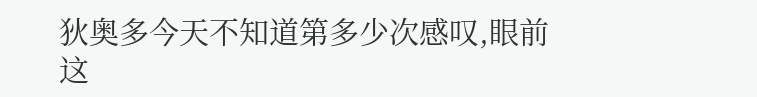狄奥多今天不知道第多少次感叹,眼前这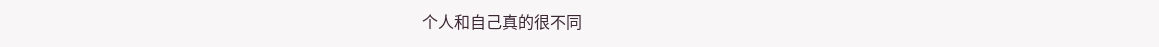个人和自己真的很不同